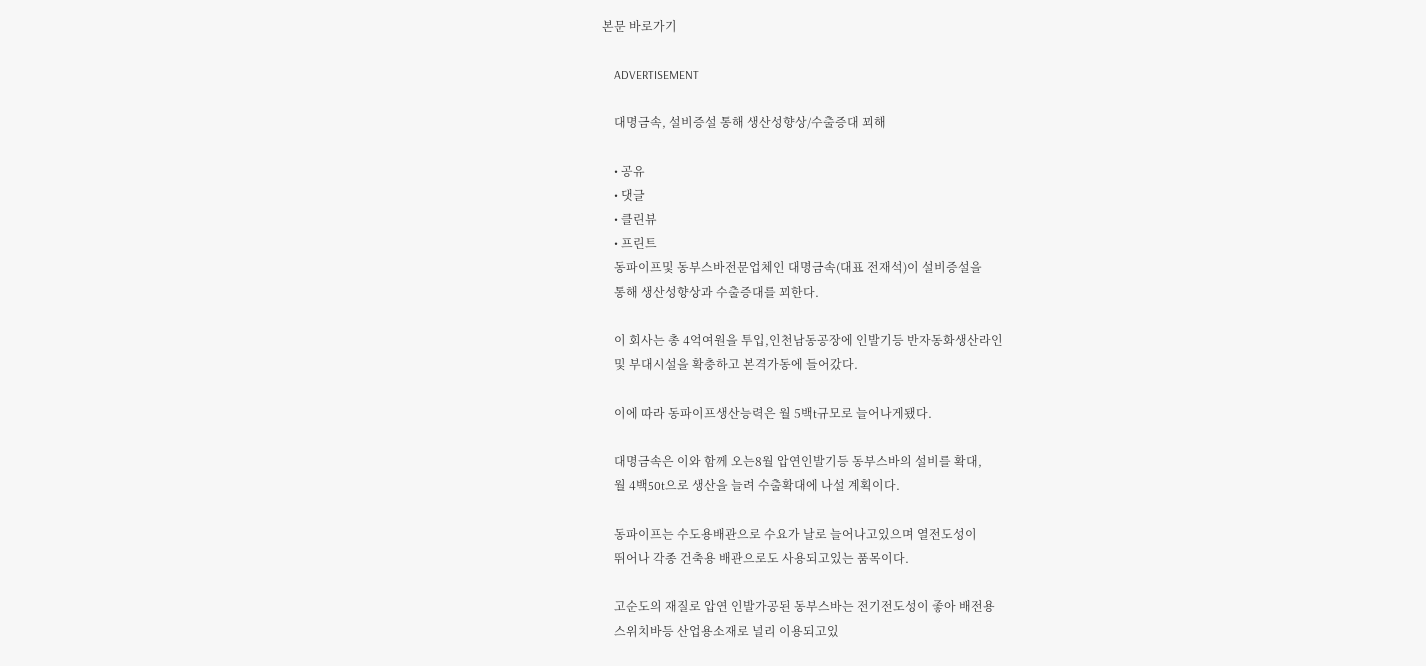본문 바로가기

    ADVERTISEMENT

    대명금속, 설비증설 통해 생산성향상/수출증대 꾀해

    • 공유
    • 댓글
    • 클린뷰
    • 프린트
    동파이프및 동부스바전문업체인 대명금속(대표 전재석)이 설비증설을
    통해 생산성향상과 수출증대를 꾀한다.

    이 회사는 총 4억여원을 투입,인천남동공장에 인발기등 반자동화생산라인
    및 부대시설을 확충하고 본격가동에 들어갔다.

    이에 따라 동파이프생산능력은 월 5백t규모로 늘어나게됐다.

    대명금속은 이와 함께 오는8월 압연인발기등 동부스바의 설비를 확대,
    월 4백50t으로 생산을 늘려 수출확대에 나설 계획이다.

    동파이프는 수도용배관으로 수요가 날로 늘어나고있으며 열전도성이
    뛰어나 각종 건축용 배관으로도 사용되고있는 품목이다.

    고순도의 재질로 압연 인발가공된 동부스바는 전기전도성이 좋아 배전용
    스위치바등 산업용소재로 널리 이용되고있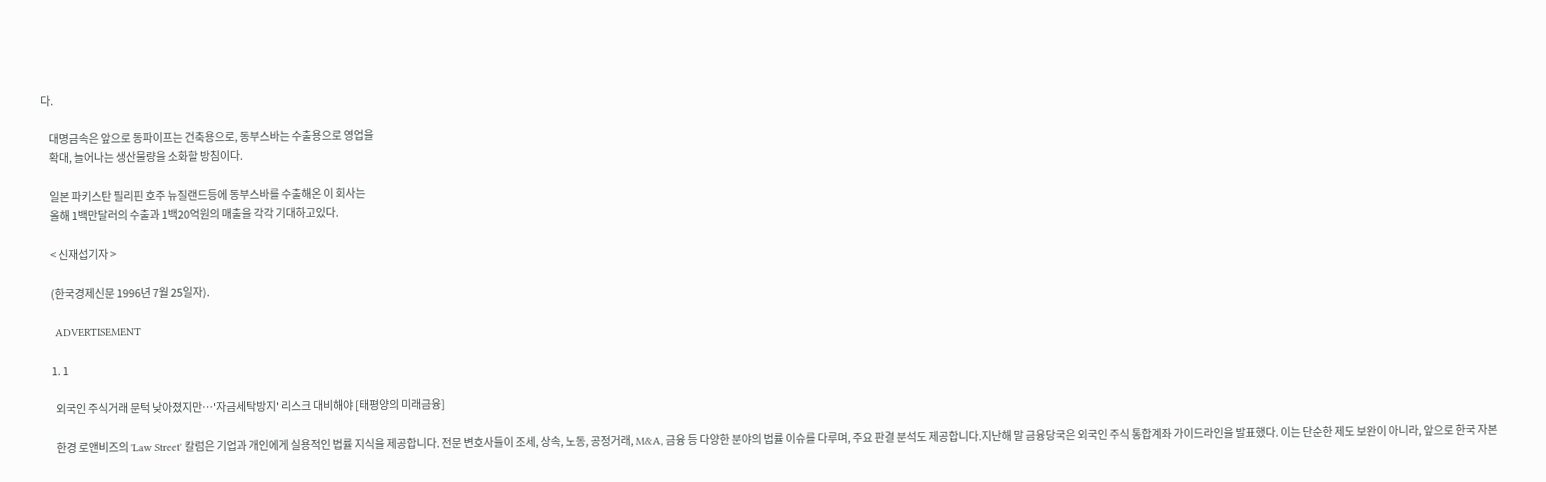다.

    대명금속은 앞으로 동파이프는 건축용으로, 동부스바는 수출용으로 영업을
    확대, 늘어나는 생산물량을 소화할 방침이다.

    일본 파키스탄 필리핀 호주 뉴질랜드등에 동부스바를 수출해온 이 회사는
    올해 1백만달러의 수출과 1백20억원의 매출을 각각 기대하고있다.

    < 신재섭기자 >

    (한국경제신문 1996년 7월 25일자).

    ADVERTISEMENT

    1. 1

      외국인 주식거래 문턱 낮아졌지만…'자금세탁방지' 리스크 대비해야 [태평양의 미래금융]

      한경 로앤비즈의 'Law Street' 칼럼은 기업과 개인에게 실용적인 법률 지식을 제공합니다. 전문 변호사들이 조세, 상속, 노동, 공정거래, M&A, 금융 등 다양한 분야의 법률 이슈를 다루며, 주요 판결 분석도 제공합니다.지난해 말 금융당국은 외국인 주식 통합계좌 가이드라인을 발표했다. 이는 단순한 제도 보완이 아니라, 앞으로 한국 자본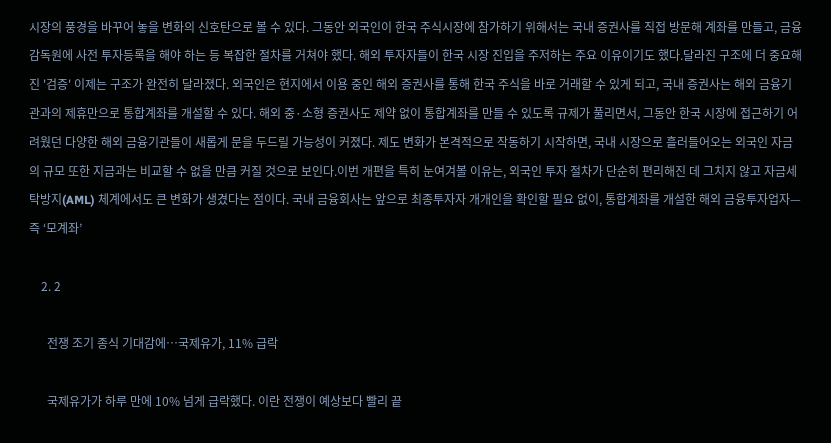시장의 풍경을 바꾸어 놓을 변화의 신호탄으로 볼 수 있다. 그동안 외국인이 한국 주식시장에 참가하기 위해서는 국내 증권사를 직접 방문해 계좌를 만들고, 금융감독원에 사전 투자등록을 해야 하는 등 복잡한 절차를 거쳐야 했다. 해외 투자자들이 한국 시장 진입을 주저하는 주요 이유이기도 했다.달라진 구조에 더 중요해진 '검증' 이제는 구조가 완전히 달라졌다. 외국인은 현지에서 이용 중인 해외 증권사를 통해 한국 주식을 바로 거래할 수 있게 되고, 국내 증권사는 해외 금융기관과의 제휴만으로 통합계좌를 개설할 수 있다. 해외 중·소형 증권사도 제약 없이 통합계좌를 만들 수 있도록 규제가 풀리면서, 그동안 한국 시장에 접근하기 어려웠던 다양한 해외 금융기관들이 새롭게 문을 두드릴 가능성이 커졌다. 제도 변화가 본격적으로 작동하기 시작하면, 국내 시장으로 흘러들어오는 외국인 자금의 규모 또한 지금과는 비교할 수 없을 만큼 커질 것으로 보인다.이번 개편을 특히 눈여겨볼 이유는, 외국인 투자 절차가 단순히 편리해진 데 그치지 않고 자금세탁방지(AML) 체계에서도 큰 변화가 생겼다는 점이다. 국내 금융회사는 앞으로 최종투자자 개개인을 확인할 필요 없이, 통합계좌를 개설한 해외 금융투자업자—즉 ‘모계좌’

    2. 2

      전쟁 조기 종식 기대감에…국제유가, 11% 급락

      국제유가가 하루 만에 10% 넘게 급락했다. 이란 전쟁이 예상보다 빨리 끝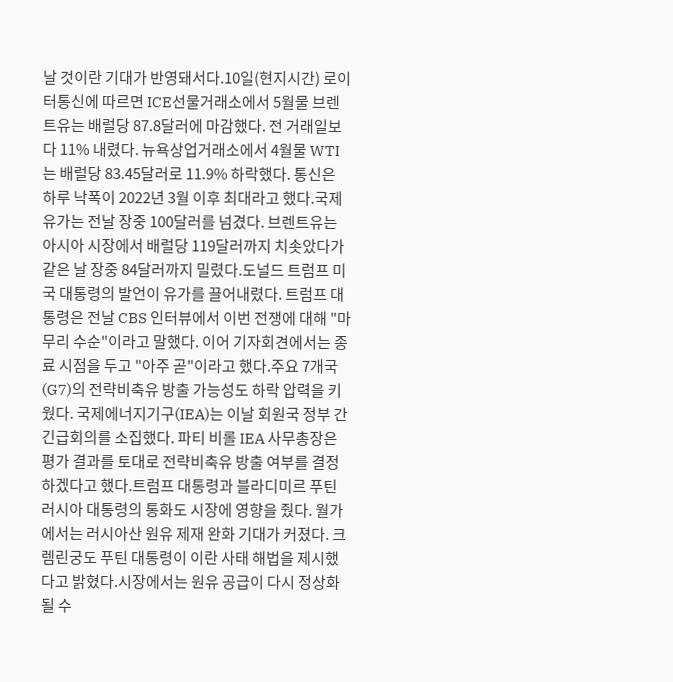날 것이란 기대가 반영돼서다.10일(현지시간) 로이터통신에 따르면 ICE선물거래소에서 5월물 브렌트유는 배럴당 87.8달러에 마감했다. 전 거래일보다 11% 내렸다. 뉴욕상업거래소에서 4월물 WTI는 배럴당 83.45달러로 11.9% 하락했다. 통신은 하루 낙폭이 2022년 3월 이후 최대라고 했다.국제유가는 전날 장중 100달러를 넘겼다. 브렌트유는 아시아 시장에서 배럴당 119달러까지 치솟았다가 같은 날 장중 84달러까지 밀렸다.도널드 트럼프 미국 대통령의 발언이 유가를 끌어내렸다. 트럼프 대통령은 전날 CBS 인터뷰에서 이번 전쟁에 대해 "마무리 수순"이라고 말했다. 이어 기자회견에서는 종료 시점을 두고 "아주 곧"이라고 했다.주요 7개국(G7)의 전략비축유 방출 가능성도 하락 압력을 키웠다. 국제에너지기구(IEA)는 이날 회원국 정부 간 긴급회의를 소집했다. 파티 비롤 IEA 사무총장은 평가 결과를 토대로 전략비축유 방출 여부를 결정하겠다고 했다.트럼프 대통령과 블라디미르 푸틴 러시아 대통령의 통화도 시장에 영향을 줬다. 월가에서는 러시아산 원유 제재 완화 기대가 커졌다. 크렘린궁도 푸틴 대통령이 이란 사태 해법을 제시했다고 밝혔다.시장에서는 원유 공급이 다시 정상화될 수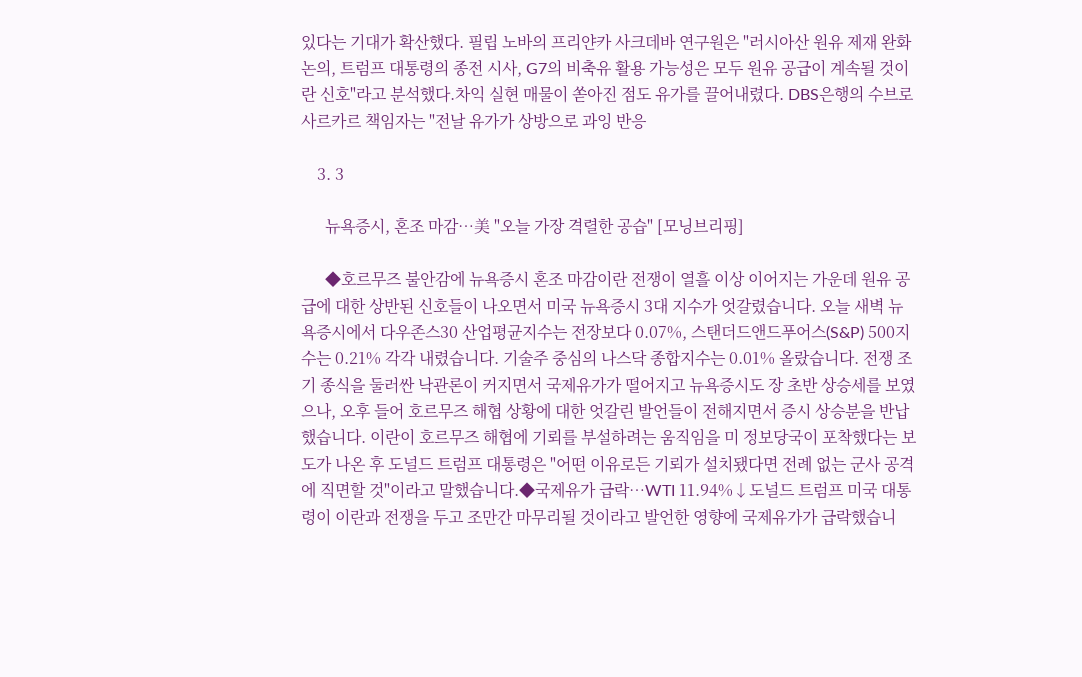있다는 기대가 확산했다. 필립 노바의 프리얀카 사크데바 연구원은 "러시아산 원유 제재 완화 논의, 트럼프 대통령의 종전 시사, G7의 비축유 활용 가능성은 모두 원유 공급이 계속될 것이란 신호"라고 분석했다.차익 실현 매물이 쏟아진 점도 유가를 끌어내렸다. DBS은행의 수브로 사르카르 책임자는 "전날 유가가 상방으로 과잉 반응

    3. 3

      뉴욕증시, 혼조 마감…美 "오늘 가장 격렬한 공습" [모닝브리핑]

      ◆호르무즈 불안감에 뉴욕증시 혼조 마감이란 전쟁이 열흘 이상 이어지는 가운데 원유 공급에 대한 상반된 신호들이 나오면서 미국 뉴욕증시 3대 지수가 엇갈렸습니다. 오늘 새벽 뉴욕증시에서 다우존스30 산업평균지수는 전장보다 0.07%, 스탠더드앤드푸어스(S&P) 500지수는 0.21% 각각 내렸습니다. 기술주 중심의 나스닥 종합지수는 0.01% 올랐습니다. 전쟁 조기 종식을 둘러싼 낙관론이 커지면서 국제유가가 떨어지고 뉴욕증시도 장 초반 상승세를 보였으나, 오후 들어 호르무즈 해협 상황에 대한 엇갈린 발언들이 전해지면서 증시 상승분을 반납했습니다. 이란이 호르무즈 해협에 기뢰를 부설하려는 움직임을 미 정보당국이 포착했다는 보도가 나온 후 도널드 트럼프 대통령은 "어떤 이유로든 기뢰가 설치됐다면 전례 없는 군사 공격에 직면할 것"이라고 말했습니다.◆국제유가 급락…WTI 11.94%↓도널드 트럼프 미국 대통령이 이란과 전쟁을 두고 조만간 마무리될 것이라고 발언한 영향에 국제유가가 급락했습니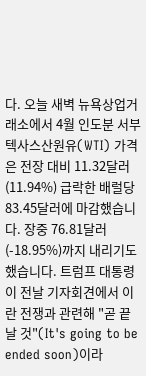다. 오늘 새벽 뉴욕상업거래소에서 4월 인도분 서부텍사스산원유(WTI) 가격은 전장 대비 11.32달러(11.94%) 급락한 배럴당 83.45달러에 마감했습니다. 장중 76.81달러(-18.95%)까지 내리기도 했습니다. 트럼프 대통령이 전날 기자회견에서 이란 전쟁과 관련해 "곧 끝날 것"(It's going to be ended soon)이라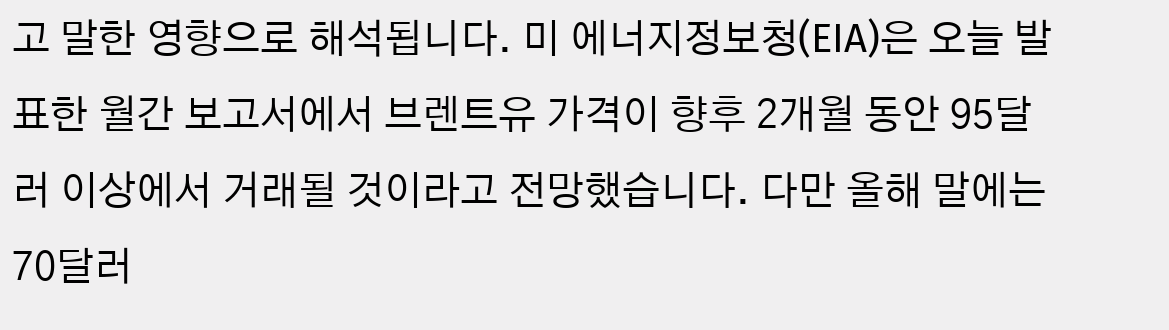고 말한 영향으로 해석됩니다. 미 에너지정보청(EIA)은 오늘 발표한 월간 보고서에서 브렌트유 가격이 향후 2개월 동안 95달러 이상에서 거래될 것이라고 전망했습니다. 다만 올해 말에는 70달러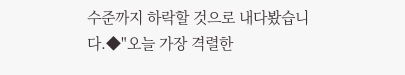수준까지 하락할 것으로 내다봤습니다.◆"오늘 가장 격렬한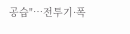공습"…전투기·폭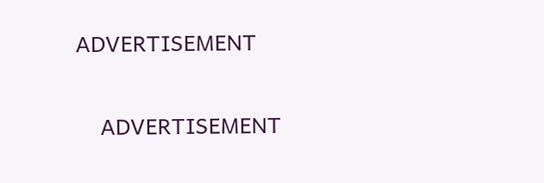ADVERTISEMENT

    ADVERTISEMENT